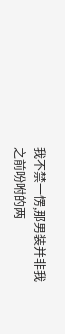我不禁一愣,那男装并非我之前吩咐的两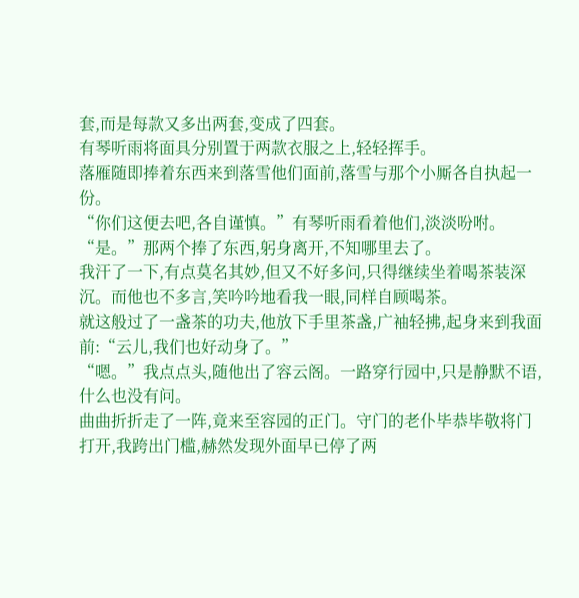套,而是每款又多出两套,变成了四套。
有琴听雨将面具分别置于两款衣服之上,轻轻挥手。
落雁随即捧着东西来到落雪他们面前,落雪与那个小厮各自执起一份。
“你们这便去吧,各自谨慎。”有琴听雨看着他们,淡淡吩咐。
“是。”那两个捧了东西,躬身离开,不知哪里去了。
我汗了一下,有点莫名其妙,但又不好多问,只得继续坐着喝茶装深沉。而他也不多言,笑吟吟地看我一眼,同样自顾喝茶。
就这般过了一盏茶的功夫,他放下手里茶盏,广袖轻拂,起身来到我面前:“云儿,我们也好动身了。”
“嗯。”我点点头,随他出了容云阁。一路穿行园中,只是静默不语,什么也没有问。
曲曲折折走了一阵,竟来至容园的正门。守门的老仆毕恭毕敬将门打开,我跨出门槛,赫然发现外面早已停了两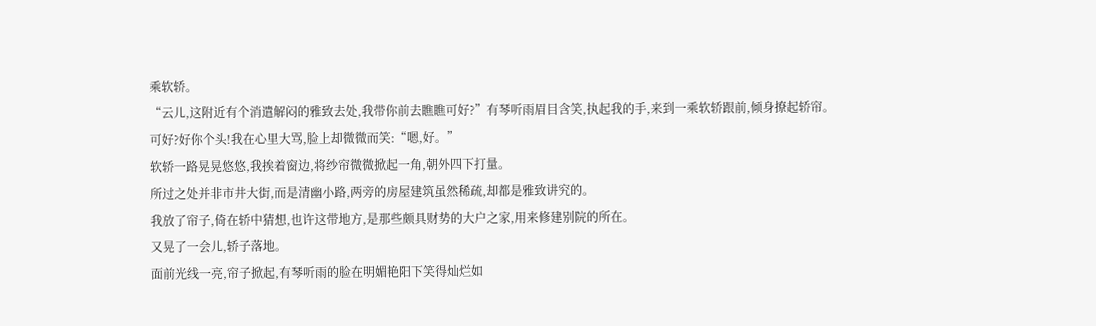乘软轿。
“云儿,这附近有个消遣解闷的雅致去处,我带你前去瞧瞧可好?”有琴听雨眉目含笑,执起我的手,来到一乘软轿跟前,倾身撩起轿帘。
可好?好你个头!我在心里大骂,脸上却微微而笑:“嗯,好。”
软轿一路晃晃悠悠,我挨着窗边,将纱帘微微掀起一角,朝外四下打量。
所过之处并非市井大街,而是清幽小路,两旁的房屋建筑虽然稀疏,却都是雅致讲究的。
我放了帘子,倚在轿中猜想,也许这带地方,是那些颇具财势的大户之家,用来修建别院的所在。
又晃了一会儿,轿子落地。
面前光线一亮,帘子掀起,有琴听雨的脸在明媚艳阳下笑得灿烂如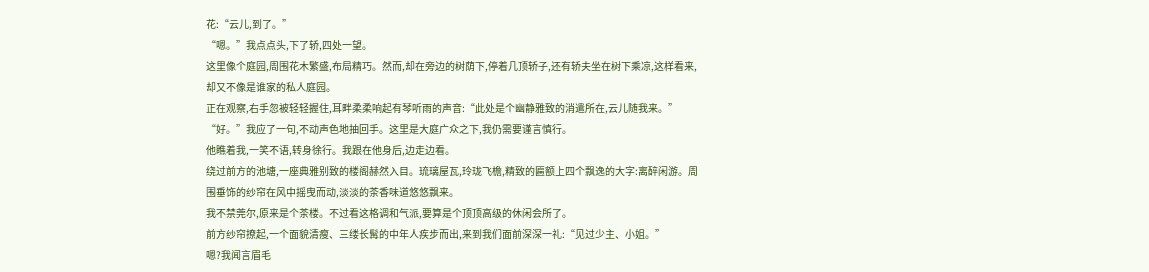花:“云儿,到了。”
“嗯。”我点点头,下了轿,四处一望。
这里像个庭园,周围花木繁盛,布局精巧。然而,却在旁边的树荫下,停着几顶轿子,还有轿夫坐在树下乘凉,这样看来,却又不像是谁家的私人庭园。
正在观察,右手忽被轻轻握住,耳畔柔柔响起有琴听雨的声音:“此处是个幽静雅致的消遣所在,云儿随我来。”
“好。”我应了一句,不动声色地抽回手。这里是大庭广众之下,我仍需要谨言慎行。
他瞧着我,一笑不语,转身徐行。我跟在他身后,边走边看。
绕过前方的池塘,一座典雅别致的楼阁赫然入目。琉璃屋瓦,玲珑飞檐,精致的匾额上四个飘逸的大字:离醉闲游。周围垂饰的纱帘在风中摇曳而动,淡淡的茶香味道悠悠飘来。
我不禁莞尔,原来是个茶楼。不过看这格调和气派,要算是个顶顶高级的休闲会所了。
前方纱帘撩起,一个面貌清瘦、三缕长髯的中年人疾步而出,来到我们面前深深一礼:“见过少主、小姐。”
嗯?我闻言眉毛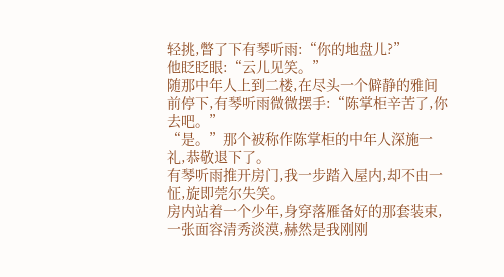轻挑,瞥了下有琴听雨:“你的地盘儿?”
他眨眨眼:“云儿见笑。”
随那中年人上到二楼,在尽头一个僻静的雅间前停下,有琴听雨微微摆手:“陈掌柜辛苦了,你去吧。”
“是。”那个被称作陈掌柜的中年人深施一礼,恭敬退下了。
有琴听雨推开房门,我一步踏入屋内,却不由一怔,旋即莞尔失笑。
房内站着一个少年,身穿落雁备好的那套装束,一张面容清秀淡漠,赫然是我刚刚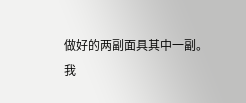做好的两副面具其中一副。
我